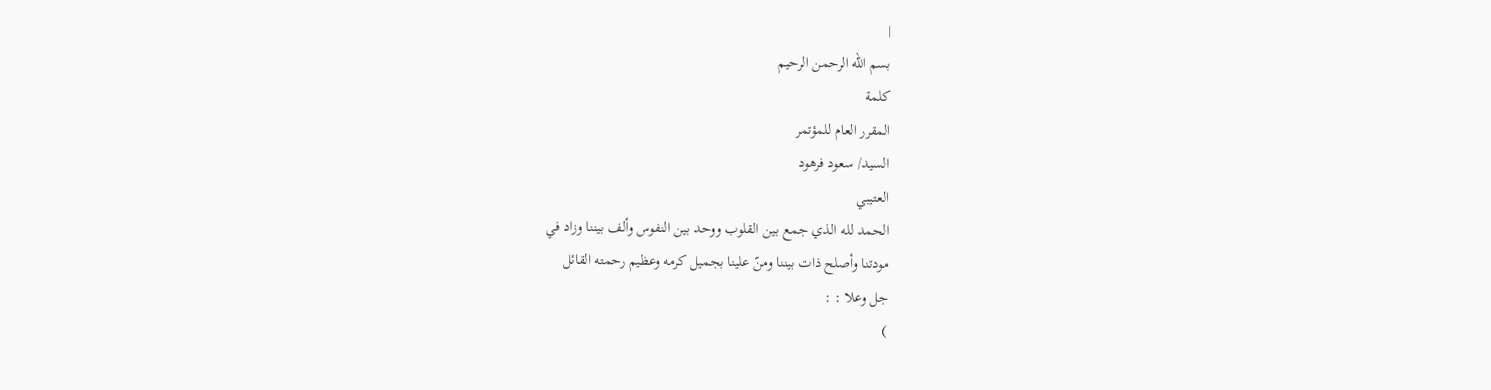|
بسم الله الرحمن الرحيم
كلمة
المقرر العام للمؤتمر
السيد/ سعود فرهود
العتيبي
الحمد لله الذي جمع بين القلوب ووحد بين النفوس وألف بيننا وزاد في
مودتنا وأصلح ذات بيننا ومنّ علينا بجميل كرمه وعظيم رحمته القائل
جل وعلا : :
)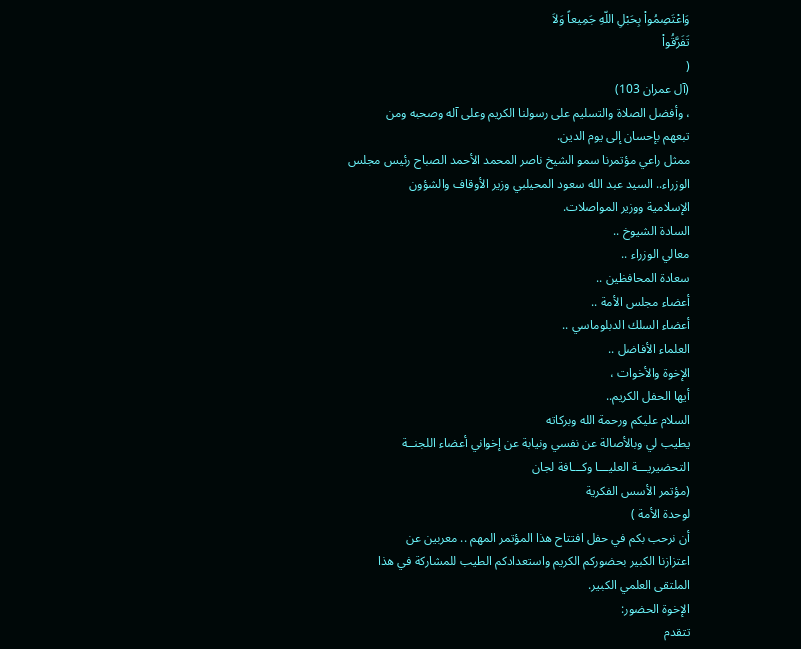وَاعْتَصِمُواْ بِحَبْلِ اللّهِ جَمِيعاً وَلاَ
تَفَرَّقُواْ
(
(آل عمران 103)
، وأفضل الصلاة والتسليم على رسولنا الكريم وعلى آله وصحبه ومن
تبعهم بإحسان إلى يوم الدين.
ممثل راعي مؤتمرنا سمو الشيخ ناصر المحمد الأحمد الصباح رئيس مجلس
الوزراء.. السيد عبد الله سعود المحيلبي وزير الأوقاف والشؤون
الإسلامية ووزير المواصلات.
السادة الشيوخ ..
معالي الوزراء ..
سعادة المحافظين ..
أعضاء مجلس الأمة ..
أعضاء السلك الدبلوماسي ..
العلماء الأفاضل ..
الإخوة والأخوات ،
أيها الحفل الكريم..
السلام عليكم ورحمة الله وبركاته
يطيب لي وبالأصالة عن نفسي ونيابة عن إخواني أعضاء اللجنــة
التحضيريـــة العليـــا وكـــافة لجان
(مؤتمر الأسس الفكرية
لوحدة الأمة )
أن نرحب بكم في حفل افتتاح هذا المؤتمر المهم .. معربين عن
اعتزازنا الكبير بحضوركم الكريم واستعدادكم الطيب للمشاركة في هذا
الملتقى العلمي الكبير.
الإخوة الحضور:
تتقدم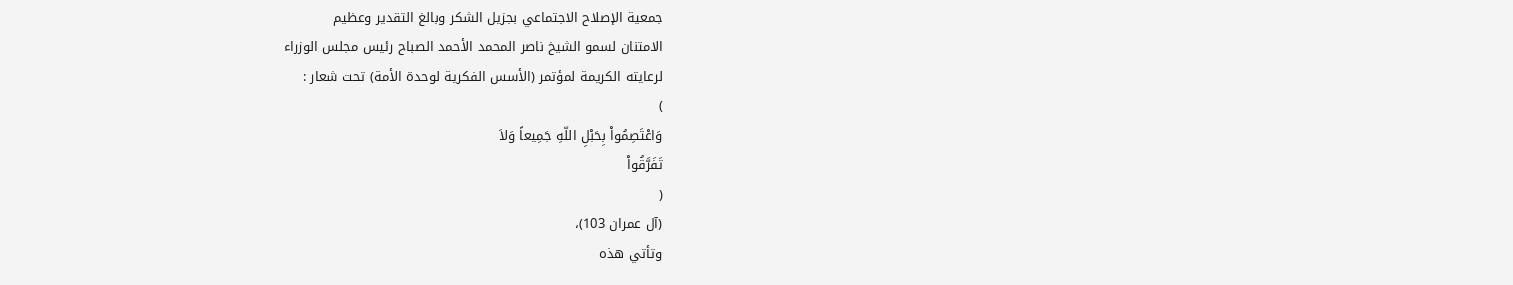جمعية الإصلاح الاجتماعي بجزيل الشكر وبالغ التقدير وعظيم
الامتنان لسمو الشيخ ناصر المحمد الأحمد الصباح رئيس مجلس الوزراء
لرعايته الكريمة لمؤتمر (الأسس الفكرية لوحدة الأمة) تحت شعار :
)
وَاعْتَصِمُواْ بِحَبْلِ اللّهِ جَمِيعاً وَلاَ
تَفَرَّقُواْ
(
(آل عمران 103)،
وتأتي هذه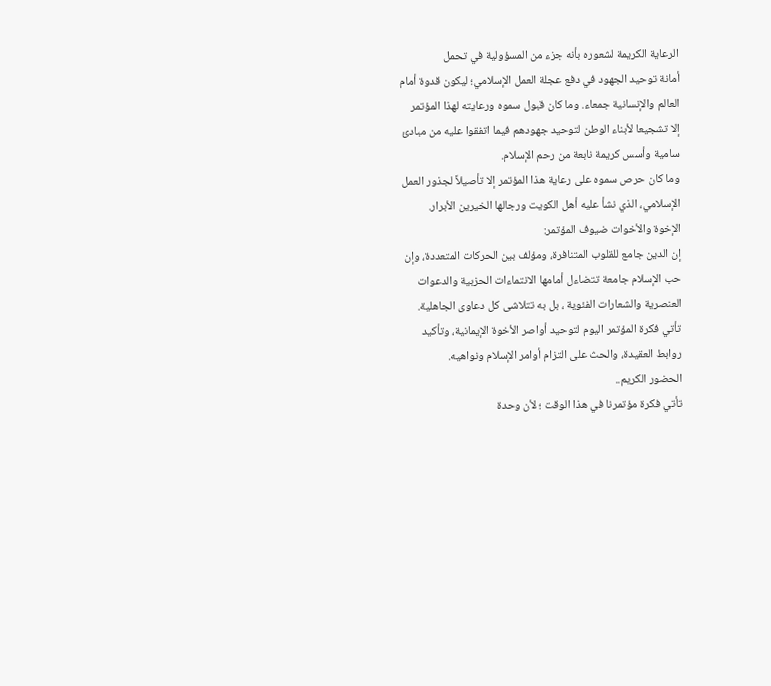الرعاية الكريمة لشعوره بأنه جزء من المسؤولية في تحمل
أمانة توحيد الجهود في دفع عجلة العمل الإسلامي؛ ليكون قدوة أمام
العالم والإنسانية جمعاء. وما كان قبول سموه ورعايته لهذا المؤتمر
إلا تشجيعا لأبناء الوطن لتوحيد جهودهم فيما اتفقوا عليه من مبادئ
سامية وأسس كريمة نابعة من رحم الإسلام.
وما كان حرص سموه على رعاية هذا المؤتمر إلا تأصيلاً لجذور العمل
الإسلامي، الذي نشأ عليه أهل الكويت ورجالها الخيرين الأبرار.
الإخوة والأخوات ضيوف المؤتمر:
إن الدين جامع للقلوب المتنافرة، ومؤلف بين الحركات المتعددة، وإن
حب الإسلام جامعة تتضاءل أمامها الانتماءات الحزبية والدعوات
العنصرية والشعارات الفئوية ، بل به تتلاشى كل دعاوى الجاهلية.
تأتي فكرة المؤتمر اليوم لتوحيد أواصر الأخوة الإيمانية، وتأكيد
روابط العقيدة، والحث على التزام أوامر الإسلام ونواهيه.
الحضور الكريم..
تأتي فكرة مؤتمرنا في هذا الوقت ؛ لأن وحدة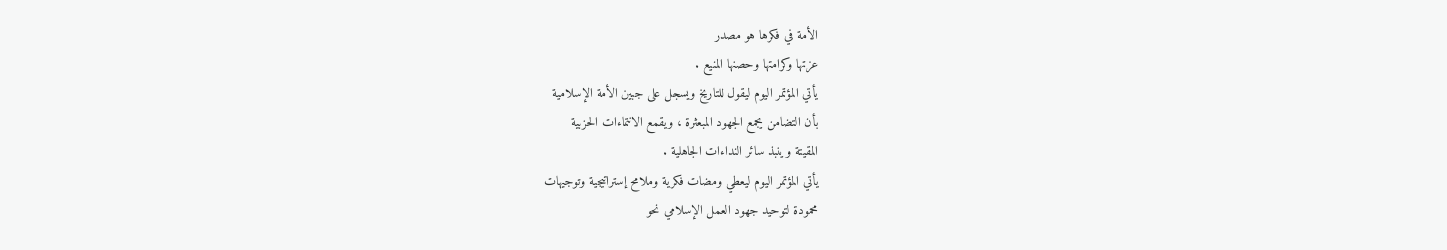الأمة في فكرها هو مصدر
عزتها وكرامتها وحصنها المنيع .
يأتي المؤتمر اليوم ليقول للتاريخ ويسجل على جبين الأمة الإسلامية
بأن التضامن يجمع الجهود المبعثرة ، ويقمع الانتماءات الحزبية
المقيتة وينبذ سائر النداءات الجاهلية .
يأتي المؤتمر اليوم ليعطي ومضات فكرية وملامح إستراتيجية وتوجيهات
محمودة لتوحيد جهود العمل الإسلامي نحو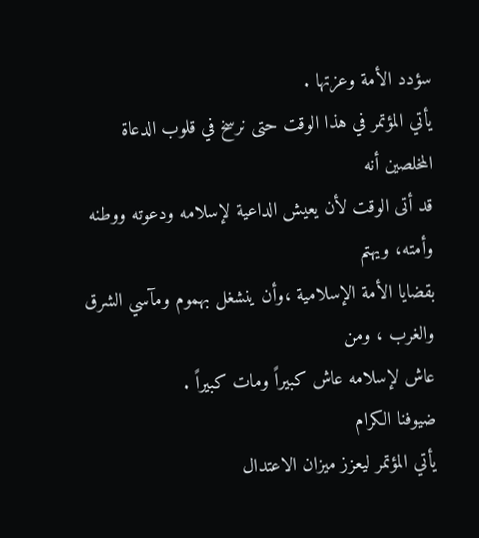سؤدد الأمة وعزتها .
يأتي المؤتمر في هذا الوقت حتى نرسخ في قلوب الدعاة المخلصين أنه
قد أتى الوقت لأن يعيش الداعية لإسلامه ودعوته ووطنه وأمته، ويهتم
بقضايا الأمة الإسلامية ،وأن ينشغل بهموم ومآسي الشرق والغرب ، ومن
عاش لإسلامه عاش كبيراً ومات كبيراً .
ضيوفنا الكرام
يأتي المؤتمر ليعزز ميزان الاعتدال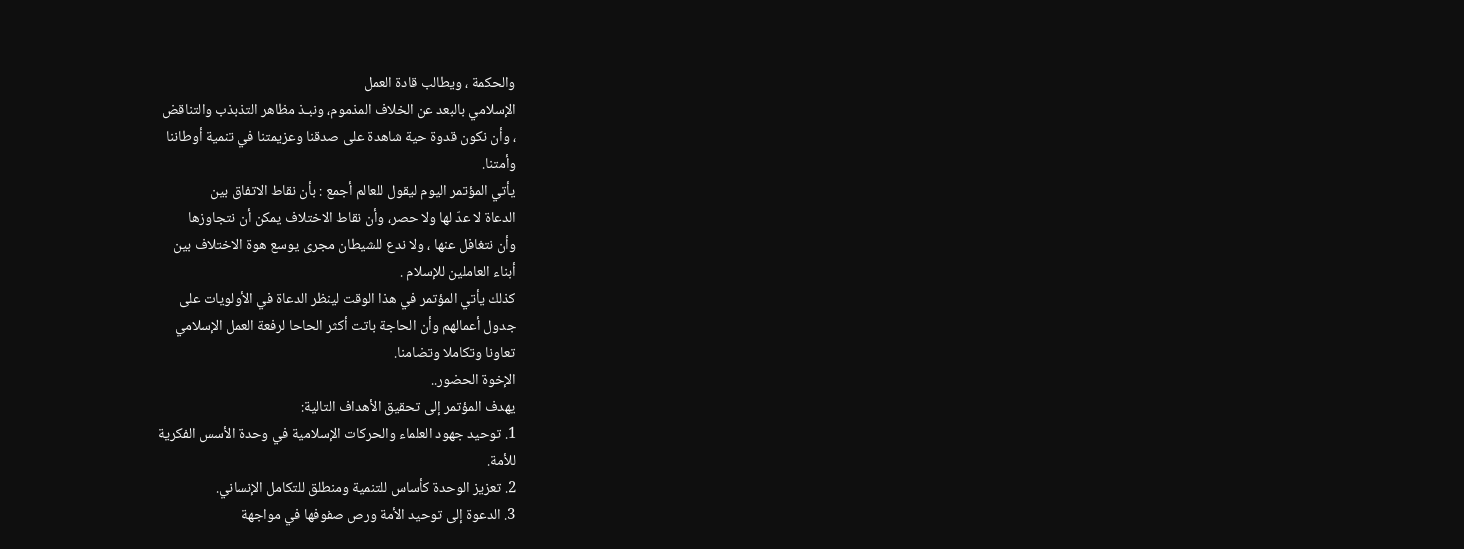والحكمة ، ويطالب قادة العمل
الإسلامي بالبعد عن الخلاف المذموم، ونبـذ مظاهر التذبذب والتناقض
، وأن نكون قدوة حية شاهدة على صدقنا وعزيمتنا في تنمية أوطاننا
وأمتنا.
يأتي المؤتمر اليوم ليقول للعالم أجمع : بأن نقاط الاتفاق بين
الدعاة لا عدّ لها ولا حصر، وأن نقاط الاختلاف يمكن أن نتجاوزها
وأن نتغافل عنها ، ولا ندع للشيطان مجرى يوسع هوة الاختلاف بين
أبناء العاملين للإسلام .
كذلك يأتي المؤتمر في هذا الوقت لينظر الدعاة في الأولويات على
جدول أعمالهم وأن الحاجة باتت أكثر الحاحا لرفعة العمل الإسلامي
تعاونا وتكاملا وتضامنا.
الإخوة الحضور..
يهدف المؤتمر إلى تحقيق الأهداف التالية:
1. توحيد جهود العلماء والحركات الإسلامية في وحدة الأسس الفكرية
للأمة.
2. تعزيز الوحدة كأساس للتنمية ومنطلق للتكامل الإنساني.
3. الدعوة إلى توحيد الأمة ورص صفوفها في مواجهة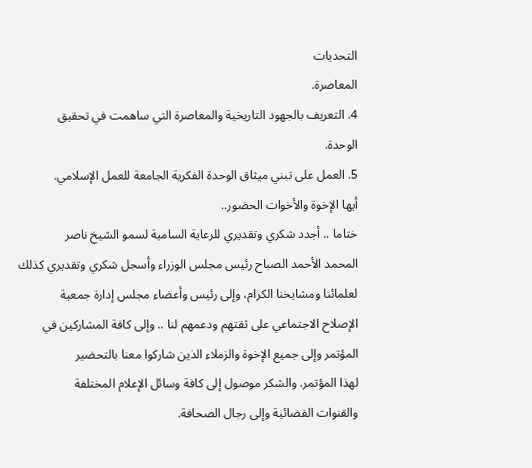التحديات
المعاصرة.
4. التعريف بالجهود التاريخية والمعاصرة التي ساهمت في تحقيق
الوحدة.
5. العمل على تبني ميثاق الوحدة الفكرية الجامعة للعمل الإسلامي.
أيها الإخوة والأخوات الحضور..
ختاما .. أجدد شكري وتقديري للرعاية السامية لسمو الشيخ ناصر
المحمد الأحمد الصباح رئيس مجلس الوزراء وأسجل شكري وتقديري كذلك
لعلمائنا ومشايخنا الكرام، وإلى رئيس وأعضاء مجلس إدارة جمعية
الإصلاح الاجتماعي على ثقتهم ودعمهم لنا .. وإلى كافة المشاركين في
المؤتمر وإلى جميع الإخوة والزملاء الذين شاركوا معنا بالتحضير
لهذا المؤتمر. والشكر موصول إلى كافة وسائل الإعلام المختلفة
والقنوات الفضائية وإلى رجال الصحافة.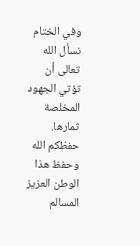وفي الختام نسأل الله تعالى أن تؤتي الجهود المخلصة
ثمارها.
حفظكم الله وحفظ هذا الوطن العزيز المسالم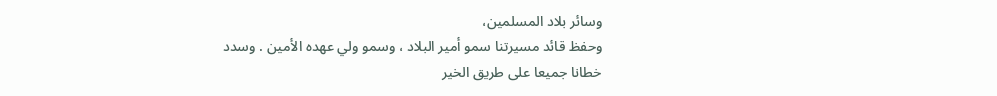وسائر بلاد المسلمين،
وحفظ قائد مسيرتنا سمو أمير البلاد ، وسمو ولي عهده الأمين . وسدد
خطانا جميعا على طريق الخير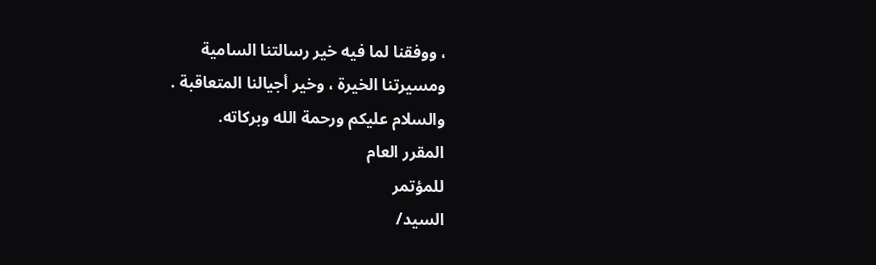، ووفقنا لما فيه خير رسالتنا السامية
ومسيرتنا الخيرة ، وخير أجيالنا المتعاقبة .
والسلام عليكم ورحمة الله وبركاته.
المقرر العام
للمؤتمر
السيد/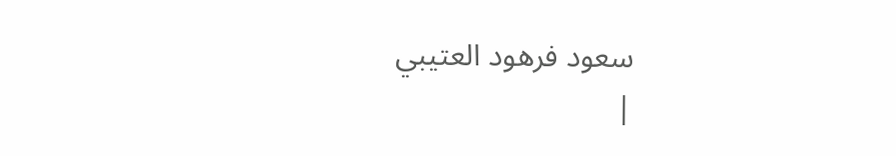سعود فرهود العتيبي
|